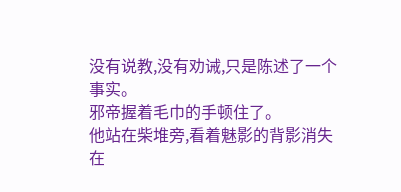没有说教,没有劝诫,只是陈述了一个事实。
邪帝握着毛巾的手顿住了。
他站在柴堆旁,看着魅影的背影消失在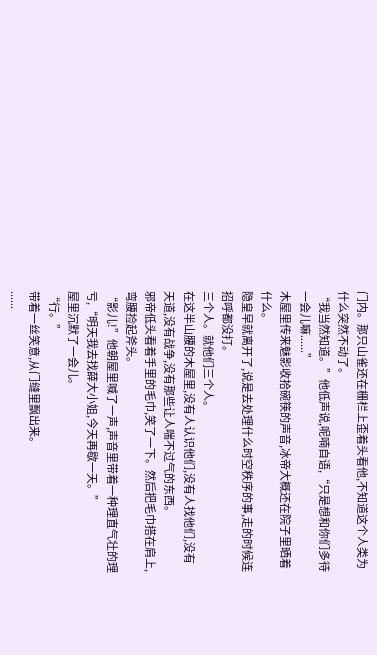门内。那只山雀还在栅栏上歪着头看他,不知道这个人类为什么突然不动了。
“我当然知道。”他低声说,呢喃自语,“只是想和你们多待一会儿嘛......”
木屋里传来魅影收拾碗筷的声音,冰帝大概还在院子里晒着什么。
隐皇早就离开了,说是去处理什么时空秩序的事,走的时候连招呼都没打。
三个人。就他们三个人。
在这半山腰的木屋里,没有人认识他们,没有人找他们,没有天道,没有战争,没有那些让人喘不过气的东西。
邪帝低头看着手里的毛巾,笑了一下。然后把毛巾搭在肩上,弯腰捡起斧头。
“影儿!”他朝屋里喊了一声,声音里带着一种理直气壮的理亏,“明天我去找薛大小姐,今天再歇一天。”
屋里沉默了一会儿。
“行。”
带着一丝笑意,从门缝里飘出来。
......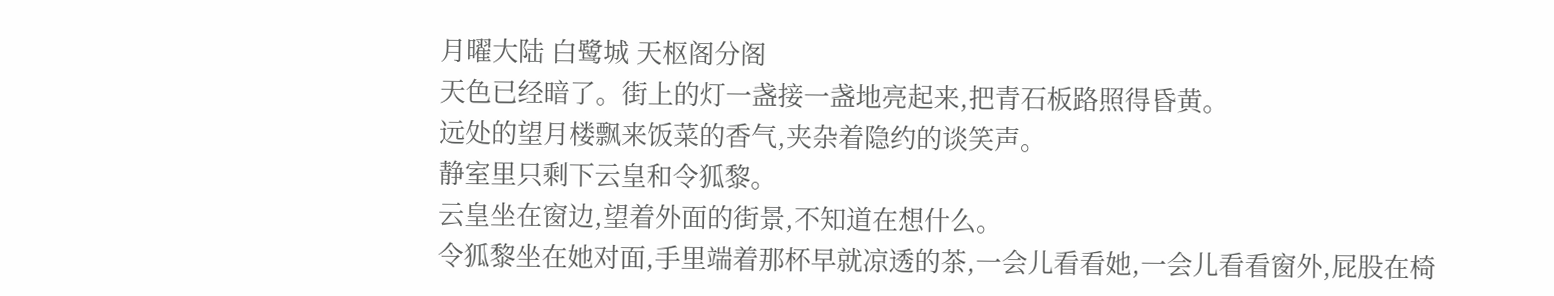月曜大陆 白鹭城 天枢阁分阁
天色已经暗了。街上的灯一盏接一盏地亮起来,把青石板路照得昏黄。
远处的望月楼飘来饭菜的香气,夹杂着隐约的谈笑声。
静室里只剩下云皇和令狐黎。
云皇坐在窗边,望着外面的街景,不知道在想什么。
令狐黎坐在她对面,手里端着那杯早就凉透的茶,一会儿看看她,一会儿看看窗外,屁股在椅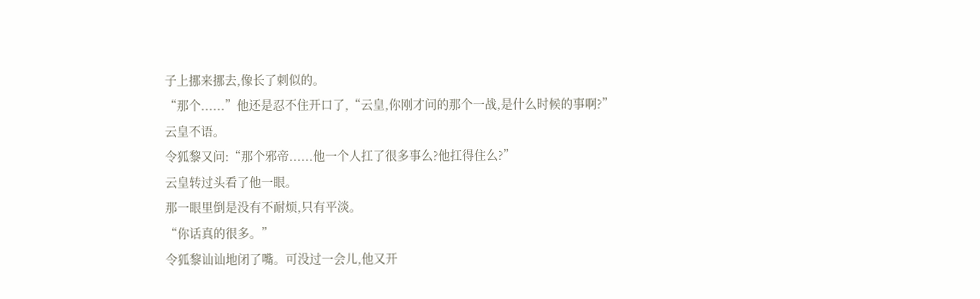子上挪来挪去,像长了刺似的。
“那个......”他还是忍不住开口了,“云皇,你刚才问的那个一战,是什么时候的事啊?”
云皇不语。
令狐黎又问:“那个邪帝......他一个人扛了很多事么?他扛得住么?”
云皇转过头看了他一眼。
那一眼里倒是没有不耐烦,只有平淡。
“你话真的很多。”
令狐黎讪讪地闭了嘴。可没过一会儿,他又开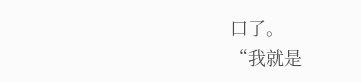口了。
“我就是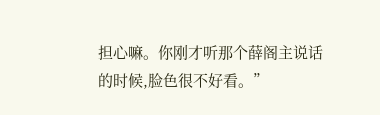担心嘛。你刚才听那个薛阁主说话的时候,脸色很不好看。”